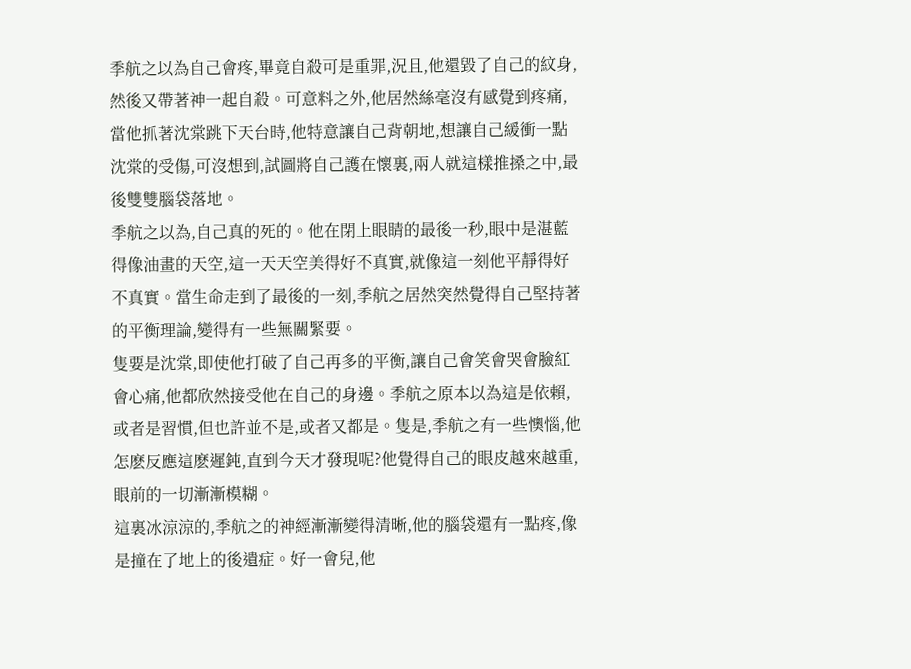季航之以為自己會疼,畢竟自殺可是重罪,況且,他還毀了自己的紋身,然後又帶著神一起自殺。可意料之外,他居然絲毫沒有感覺到疼痛,當他抓著沈棠跳下天台時,他特意讓自己背朝地,想讓自己緩衝一點沈棠的受傷,可沒想到,試圖將自己護在懷裏,兩人就這樣推搡之中,最後雙雙腦袋落地。
季航之以為,自己真的死的。他在閉上眼睛的最後一秒,眼中是湛藍得像油畫的天空,這一天天空美得好不真實,就像這一刻他平靜得好不真實。當生命走到了最後的一刻,季航之居然突然覺得自己堅持著的平衡理論,變得有一些無關緊要。
隻要是沈棠,即使他打破了自己再多的平衡,讓自己會笑會哭會臉紅會心痛,他都欣然接受他在自己的身邊。季航之原本以為這是依賴,或者是習慣,但也許並不是,或者又都是。隻是,季航之有一些懊惱,他怎麽反應這麽遲鈍,直到今天才發現呢?他覺得自己的眼皮越來越重,眼前的一切漸漸模糊。
這裏冰涼涼的,季航之的神經漸漸變得清晰,他的腦袋還有一點疼,像是撞在了地上的後遺症。好一會兒,他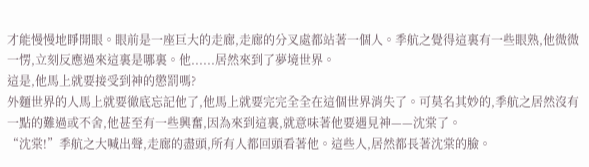才能慢慢地睜開眼。眼前是一座巨大的走廊,走廊的分叉處都站著一個人。季航之覺得這裏有一些眼熟,他微微一愣,立刻反應過來這裏是哪裏。他......居然來到了夢境世界。
這是,他馬上就要接受到神的懲罰嗎?
外麵世界的人馬上就要徹底忘記他了,他馬上就要完完全全在這個世界消失了。可莫名其妙的,季航之居然沒有一點的難過或不舍,他甚至有一些興奮,因為來到這裏,就意味著他要遇見神——沈棠了。
“沈棠!”季航之大喊出聲,走廊的盡頭,所有人都回頭看著他。這些人,居然都長著沈棠的臉。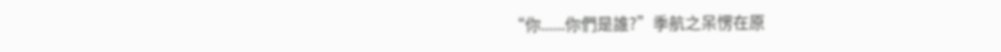“你......你們是誰?”季航之呆愣在原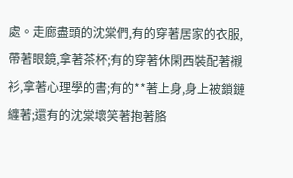處。走廊盡頭的沈棠們,有的穿著居家的衣服,帶著眼鏡,拿著茶杯;有的穿著休閑西裝配著襯衫,拿著心理學的書;有的**著上身,身上被鎖鏈纏著;還有的沈棠壞笑著抱著胳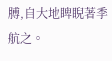膊,自大地睥睨著季航之。